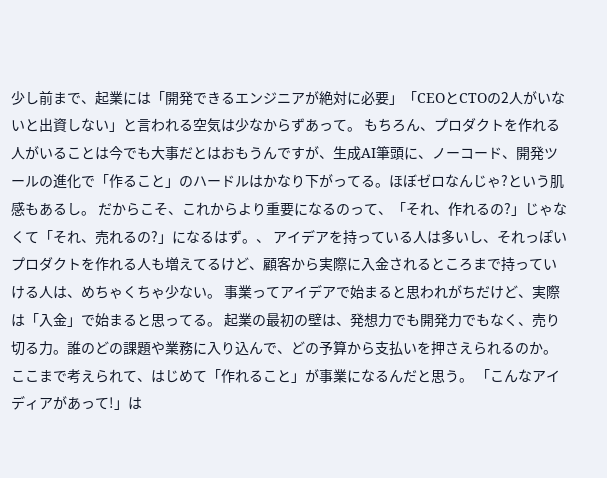少し前まで、起業には「開発できるエンジニアが絶対に必要」「CEOとCTOの2人がいないと出資しない」と言われる空気は少なからずあって。 もちろん、プロダクトを作れる人がいることは今でも大事だとはおもうんですが、生成AI筆頭に、ノーコード、開発ツールの進化で「作ること」のハードルはかなり下がってる。ほぼゼロなんじゃ?という肌感もあるし。 だからこそ、これからより重要になるのって、「それ、作れるの?」じゃなくて「それ、売れるの?」になるはず。、 アイデアを持っている人は多いし、それっぽいプロダクトを作れる人も増えてるけど、顧客から実際に入金されるところまで持っていける人は、めちゃくちゃ少ない。 事業ってアイデアで始まると思われがちだけど、実際は「入金」で始まると思ってる。 起業の最初の壁は、発想力でも開発力でもなく、売り切る力。誰のどの課題や業務に入り込んで、どの予算から支払いを押さえられるのか。 ここまで考えられて、はじめて「作れること」が事業になるんだと思う。 「こんなアイディアがあって!」は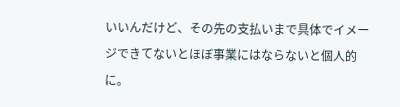いいんだけど、その先の支払いまで具体でイメージできてないとほぼ事業にはならないと個人的に。